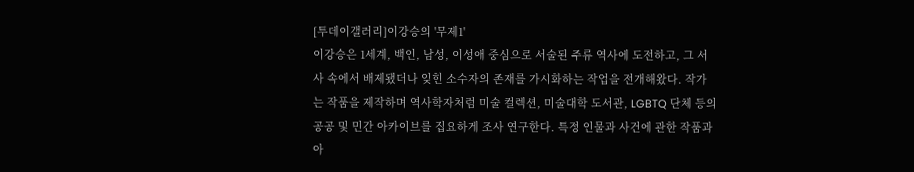[투데이갤러리]이강승의 '무제1'
이강승은 1세계, 백인, 남성, 이성애 중심으로 서술된 주류 역사에 도전하고, 그 서사 속에서 배제됐더나 잊힌 소수자의 존재를 가시화하는 작업을 전개해왔다. 작가는 작품을 제작하며 역사학자처럼 미술 컬렉션, 미술대학 도서관, LGBTQ 단체 등의 공공 및 민간 아카이브를 집요하게 조사 연구한다. 특정 인물과 사건에 관한 작품과 아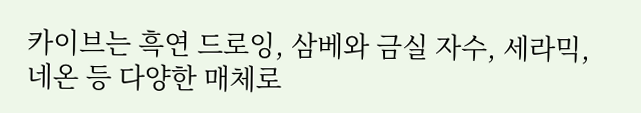카이브는 흑연 드로잉, 삼베와 금실 자수, 세라믹, 네온 등 다양한 매체로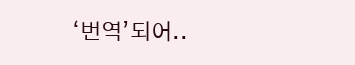‘번역’되어..